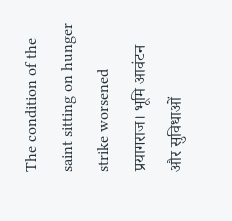The condition of the saint sitting on hunger strike worsened
प्रयागराज। भूमि आवंटन और सुविधाओं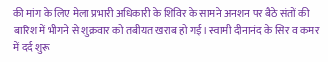की मांग के लिए मेला प्रभारी अधिकारी के शिविर के सामने अनशन पर बैठे संतों की बारिश में भीगने से शुक्रवार को तबीयत खराब हो गई। स्वामी दीनानंद के सिर व कमर में दर्द शुरू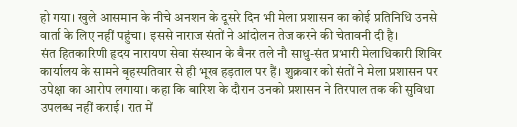हो गया। खुले आसमान के नीचे अनशन के दूसरे दिन भी मेला प्रशासन का कोई प्रतिनिधि उनसे वार्ता के लिए नहीं पहुंचा। इससे नाराज संतों ने आंदोलन तेज करने की चेतावनी दी है।
संत हितकारिणी हृदय नारायण सेवा संस्थान के बैनर तले नौ साधु-संत प्रभारी मेलाधिकारी शिविर कार्यालय के सामने बृहस्पतिवार से ही भूख हड़ताल पर हैं। शुक्रवार को संतों ने मेला प्रशासन पर उपेक्षा का आरोप लगाया। कहा कि बारिश के दौरान उनको प्रशासन ने तिरपाल तक की सुविधा उपलब्ध नहीं कराई। रात में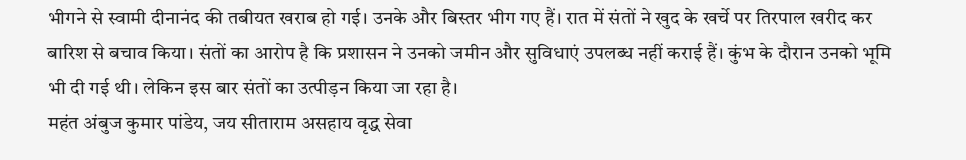भीगने से स्वामी दीनानंद की तबीयत खराब हो गई। उनके और बिस्तर भीग गए हैं। रात में संतों ने खुद के खर्चे पर तिरपाल खरीद कर बारिश से बचाव किया। संतों का आरोप है कि प्रशासन ने उनको जमीन और सुविधाएं उपलब्ध नहीं कराई हैं। कुंभ के दौरान उनको भूमि भी दी गई थी। लेकिन इस बार संतों का उत्पीड़न किया जा रहा है।
महंत अंबुज कुमार पांडेय, जय सीताराम असहाय वृद्ध सेवा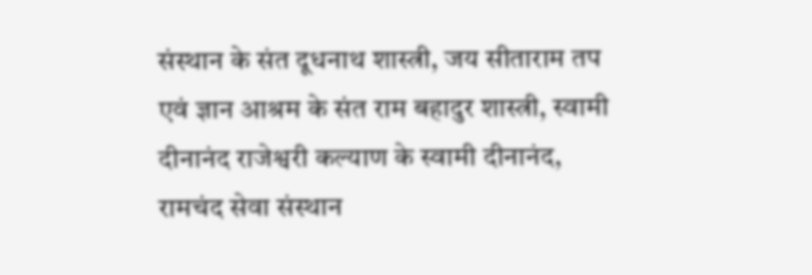संस्थान के संत दूधनाथ शास्त्री, जय सीताराम तप एवं ज्ञान आश्रम के संत राम बहादुर शास्त्री, स्वामी दीनानंद राजेश्वरी कल्याण के स्वामी दीनानंद, रामचंद सेवा संस्थान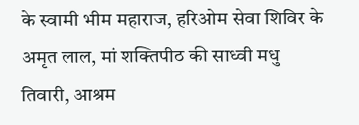के स्वामी भीम महाराज, हरिओम सेवा शिविर के अमृत लाल, मां शक्तिपीठ की साध्वी मधु तिवारी, आश्रम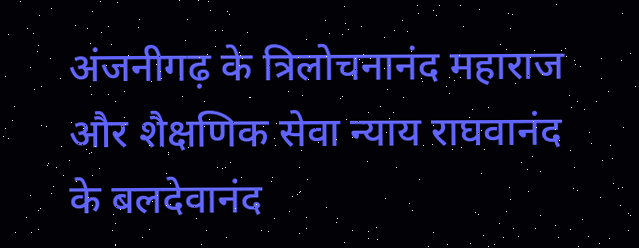अंजनीगढ़ के त्रिलोचनानंद महाराज और शैक्षणिक सेवा न्याय राघवानंद के बलदेवानंद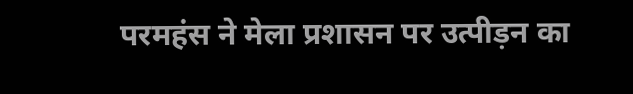परमहंस ने मेला प्रशासन पर उत्पीड़न का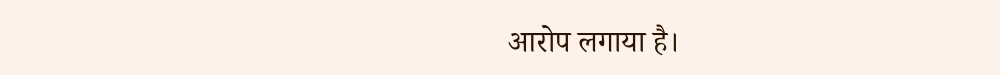आरोप लगाया है।